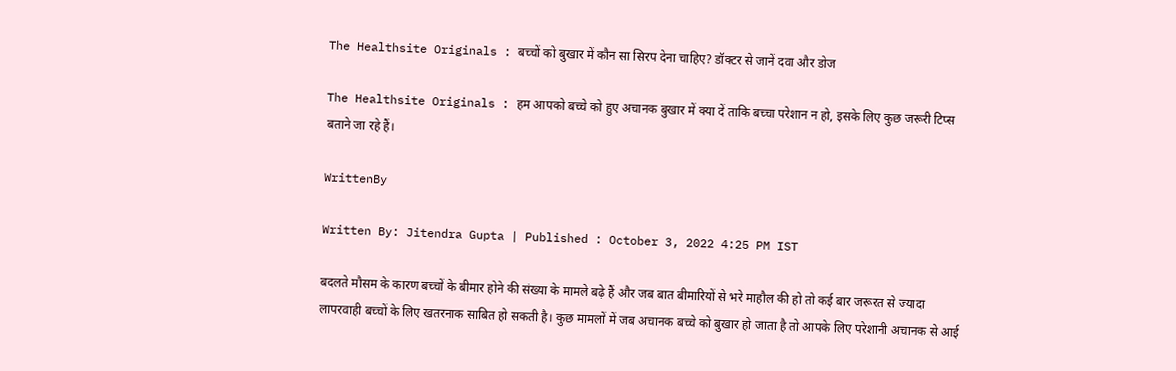The Healthsite Originals : बच्चों को बुखार में कौन सा सिरप देना चाहिए? डॉक्टर से जानें दवा और डोज

The Healthsite Originals : हम आपको बच्चे को हुए अचानक बुखार में क्या दें ताकि बच्चा परेशान न हो, इसके लिए कुछ जरूरी टिप्स बताने जा रहे हैं।

WrittenBy

Written By: Jitendra Gupta | Published : October 3, 2022 4:25 PM IST

बदलते मौसम के कारण बच्चों के बीमार होने की संख्या के मामले बढ़े हैं और जब बात बीमारियों से भरे माहौल की हो तो कई बार जरूरत से ज्यादा लापरवाही बच्चों के लिए खतरनाक साबित हो सकती है। कुछ मामलों में जब अचानक बच्चे को बुखार हो जाता है तो आपके लिए परेशानी अचानक से आई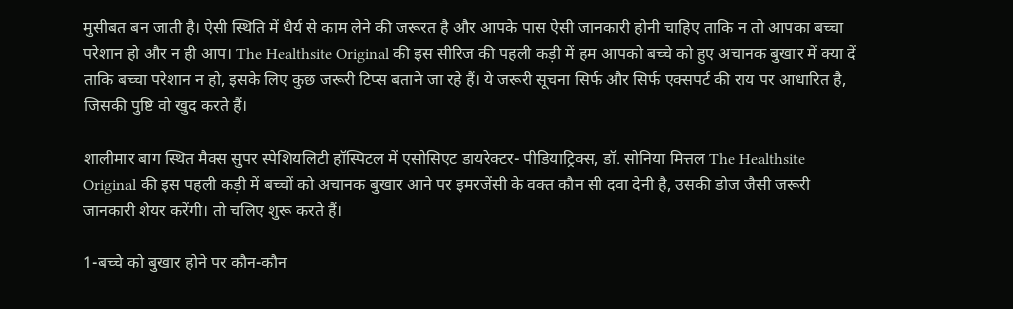मुसीबत बन जाती है। ऐसी स्थिति में धैर्य से काम लेने की जरूरत है और आपके पास ऐसी जानकारी होनी चाहिए ताकि न तो आपका बच्चा परेशान हो और न ही आप। The Healthsite Original की इस सीरिज की पहली कड़ी में हम आपको बच्चे को हुए अचानक बुखार में क्या दें ताकि बच्चा परेशान न हो, इसके लिए कुछ जरूरी टिप्स बताने जा रहे हैं। ये जरूरी सूचना सिर्फ और सिर्फ एक्सपर्ट की राय पर आधारित है, जिसकी पुष्टि वो खुद करते हैं।

शालीमार बाग स्थित मैक्स सुपर स्पेशियलिटी हॉस्पिटल में एसोसिएट डायरेक्टर- पीडियाट्रिक्स, डॉ. सोनिया मित्तल The Healthsite Original की इस पहली कड़ी में बच्चों को अचानक बुखार आने पर इमरजेंसी के वक्त कौन सी दवा देनी है, उसकी डोज जैसी जरूरी जानकारी शेयर करेंगी। तो चलिए शुरू करते हैं।

1-बच्चे को बुखार होने पर कौन-कौन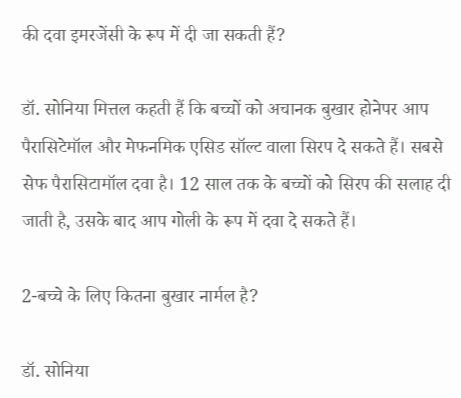की दवा इमरजेंसी के रूप में दी जा सकती हैं?

डॉ. सोनिया मित्तल कहती हैं कि बच्चों को अचानक बुखार होनेपर आप पैरासिटेमॉल और मेफनमिक एसिड सॉल्ट वाला सिरप दे सकते हैं। सबसे सेफ पैरासिटामॉल दवा है। 12 साल तक के बच्चों को सिरप की सलाह दी जाती है, उसके बाद आप गोली के रूप में दवा दे सकते हैं।

2-बच्चे के लिए कितना बुखार नार्मल है?

डॉ. सोनिया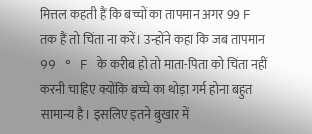मित्तल कहती हैं कि बच्चों का तापमान अगर 99 F तक हैं तो चिंता ना करें। उन्होंने कहा कि जब तापमान 99 ° F के करीब हो तो माता-पिता को चिंता नहीं करनी चाहिए क्योंकि बच्चे का थोड़ा गर्म होना बहुत सामान्य है। इसलिए इतने बुखार में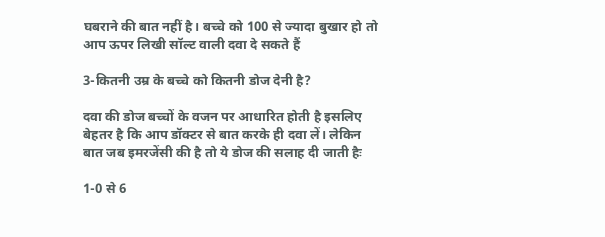घबराने की बात नहीं है। बच्चे को 100 से ज्यादा बुखार हो तो आप ऊपर लिखी सॉल्ट वाली दवा दे सकते हैं

3-कितनी उम्र के बच्चे को कितनी डोज देनी है?

दवा की डोज बच्चों के वजन पर आधारित होती है इसलिए बेहतर है कि आप डॉक्टर से बात करके ही दवा लें। लेकिन बात जब इमरजेंसी की है तो ये डोज की सलाह दी जाती हैः

1-0 से 6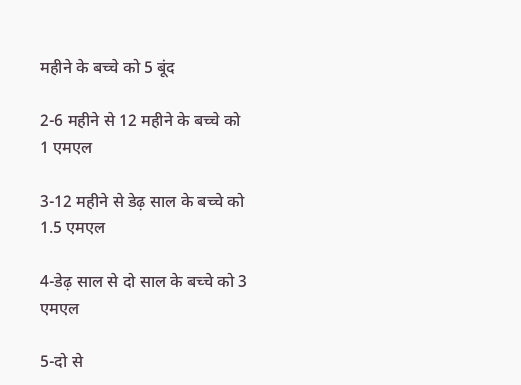महीने के बच्चे को 5 बूंद

2-6 महीने से 12 महीने के बच्चे को 1 एमएल

3-12 महीने से डेढ़ साल के बच्चे को 1.5 एमएल

4-डेढ़ साल से दो साल के बच्चे को 3 एमएल

5-दो से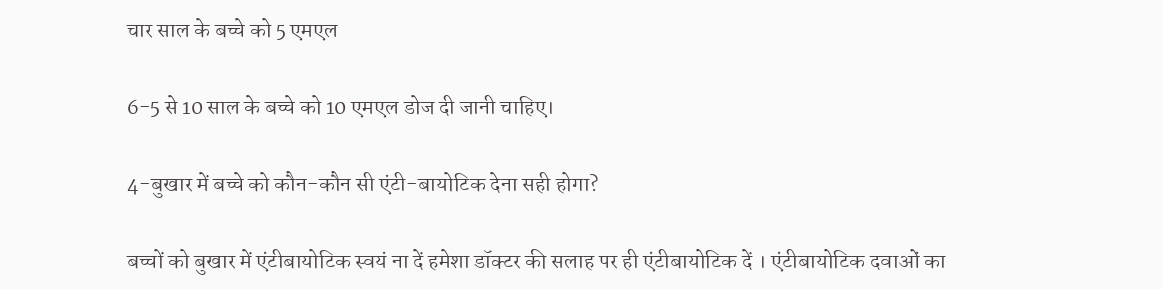चार साल के बच्चे को 5 एमएल

6-5 से 10 साल के बच्चे को 10 एमएल डोज दी जानी चाहिए।

4-बुखार में बच्चे को कौन-कौन सी एंटी-बायोटिक देना सही होगा?

बच्चों को बुखार में एंटीबायोटिक स्वयं ना दें हमेशा डॉक्टर की सलाह पर ही एंटीबायोटिक दें । एंटीबायोटिक दवाओं का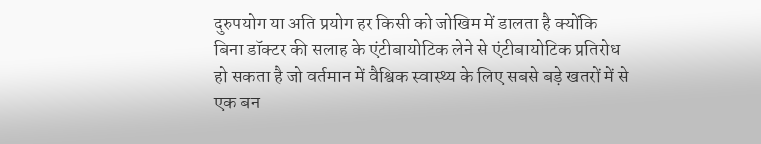दुरुपयोग या अति प्रयोग हर किसी को जोखिम में डालता है क्योंकि बिना डॉक्टर की सलाह के एंटीबायोटिक लेने से एंटीबायोटिक प्रतिरोध हो सकता है जो वर्तमान में वैश्विक स्वास्थ्य के लिए सबसे बड़े खतरों में से एक बन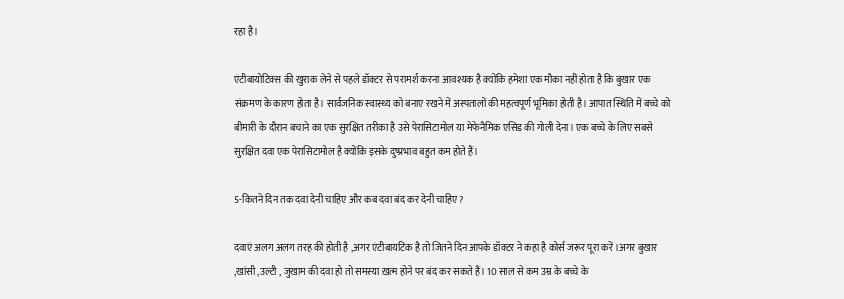रहा है।

एंटीबायोटिक्स की खुराक लेने से पहले डॉक्टर से परामर्श करना आवश्यक है क्योंकि हमेशा एक मौका नहीं होता है कि बुखार एक संक्रमण के कारण होता है। सार्वजनिक स्वास्थ्य को बनाए रखने में अस्पतालों की महत्वपूर्ण भूमिका होती है। आपात स्थिति में बच्चे को बीमारी के दौरान बचाने का एक सुरक्षित तरीका है उसे पेरासिटामोल या मेफेनैमिक एसिड की गोली देना। एक बच्चे के लिए सबसे सुरक्षित दवा एक पेरासिटामोल है क्योंकि इसके दुष्प्रभाव बहुत कम होते हैं।

5-कितने दिन तक दवा देनी चाहिए और कब दवा बंद कर देनी चाहिए?

दवाएं अलग अलग तरह की होती है ,अगर एंटीबायटिक है तो जितने दिन आपके डॉक्टर ने कहा है कोर्स जरूर पूरा करें।अगर बुखार ,खांसी ,उल्टी , जुखाम की दवा हो तो समस्या ख़त्म होने पर बंद कर सकते हैं। 10 साल से कम उम्र के बच्चे के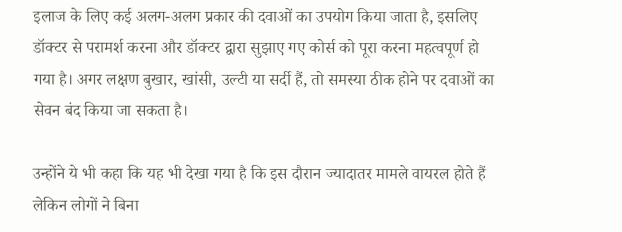इलाज के लिए कई अलग-अलग प्रकार की दवाओं का उपयोग किया जाता है, इसलिए डॉक्टर से परामर्श करना और डॉक्टर द्वारा सुझाए गए कोर्स को पूरा करना महत्वपूर्ण हो गया है। अगर लक्षण बुखार, खांसी, उल्टी या सर्दी हैं, तो समस्या ठीक होने पर दवाओं का सेवन बंद किया जा सकता है।

उन्होंने ये भी कहा कि यह भी देखा गया है कि इस दौरान ज्यादातर मामले वायरल होते हैं लेकिन लोगों ने बिना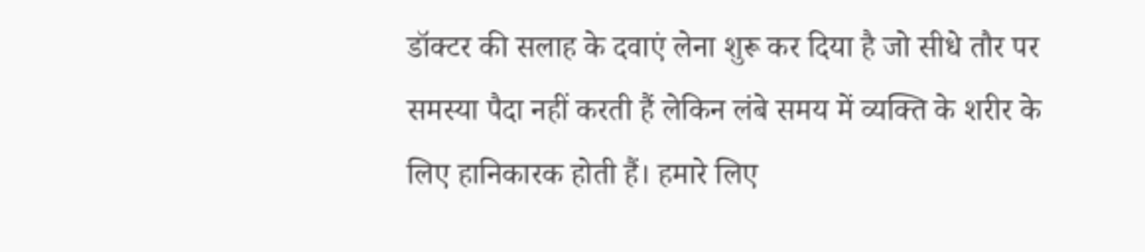डॉक्टर की सलाह के दवाएं लेना शुरू कर दिया है जो सीधे तौर पर समस्या पैदा नहीं करती हैं लेकिन लंबे समय में व्यक्ति के शरीर के लिए हानिकारक होती हैं। हमारे लिए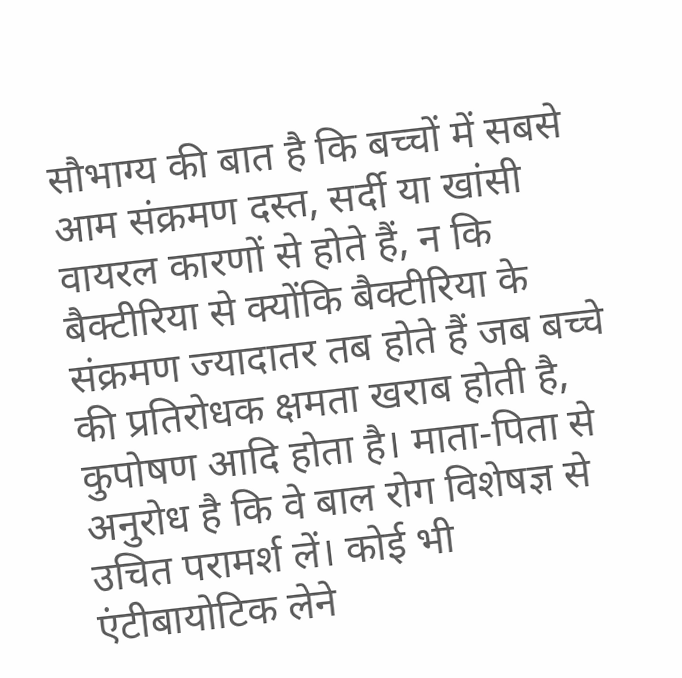सौभाग्य की बात है कि बच्चों में सबसे आम संक्रमण दस्त, सर्दी या खांसी वायरल कारणों से होते हैं, न कि बैक्टीरिया से क्योंकि बैक्टीरिया के संक्रमण ज्यादातर तब होते हैं जब बच्चे की प्रतिरोधक क्षमता खराब होती है, कुपोषण आदि होता है। माता-पिता से अनुरोध है कि वे बाल रोग विशेषज्ञ से उचित परामर्श लें। कोई भी एंटीबायोटिक लेने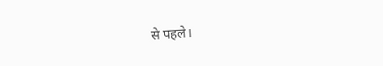से पहले।